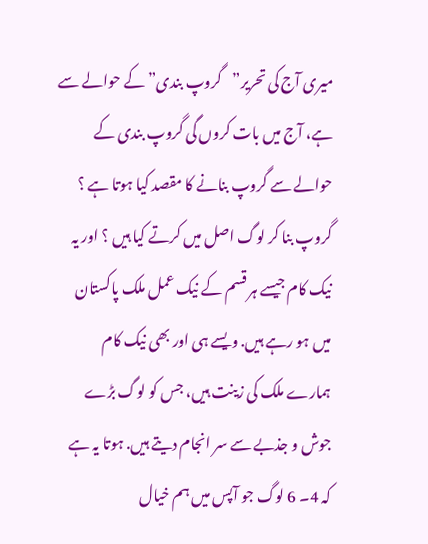میری آج کی تحریر”گروپ بندی” کے حوالے سے ہے، آج میں بات کروں گی گروپ بندی کے حوالے سے گروپ بنانے کا مقصد کیا ہوتا ہے ؟ گروپ بنا کر لوگ اصل میں کرتے کیا ہیں ؟ اور یہ نیک کام جیسے ہر قسم کے نیک عمل ملک پاکستان میں ہو رہے ہیں. ویسے ہی اور بھی نیک کام ہمارے ملک کی زینت ہیں، جس کو لوگ بڑے جوش و جذبے سے سر انجام دیتے ہیں. ہوتا یہ ہے کہ 4۔ 6 لوگ جو آپس میں ہم خیال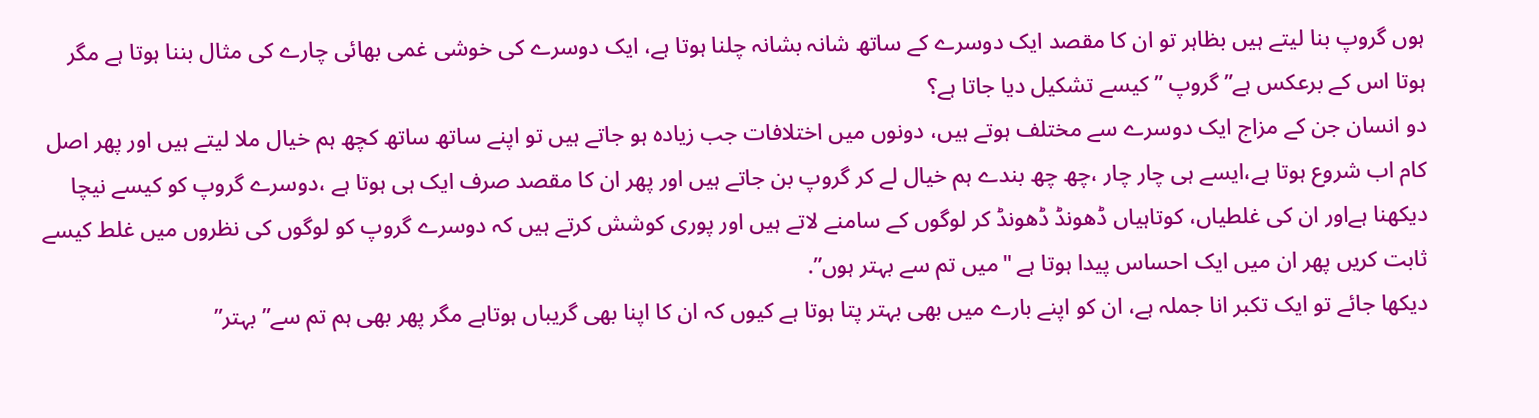ہوں گروپ بنا لیتے ہیں بظاہر تو ان کا مقصد ایک دوسرے کے ساتھ شانہ بشانہ چلنا ہوتا ہے، ایک دوسرے کی خوشی غمی بھائی چارے کی مثال بننا ہوتا ہے مگر ہوتا اس کے برعکس ہے” گروپ ” کیسے تشکیل دیا جاتا ہے؟
دو انسان جن کے مزاج ایک دوسرے سے مختلف ہوتے ہیں، دونوں میں اختلافات جب زیادہ ہو جاتے ہیں تو اپنے ساتھ ساتھ کچھ ہم خیال ملا لیتے ہیں اور پھر اصل کام اب شروع ہوتا ہے،ایسے ہی چار چار ،چھ چھ بندے ہم خیال لے کر گروپ بن جاتے ہیں اور پھر ان کا مقصد صرف ایک ہی ہوتا ہے ،دوسرے گروپ کو کیسے نیچا دیکھنا ہےاور ان کی غلطیاں، کوتاہیاں ڈھونڈ ڈھونڈ کر لوگوں کے سامنے لاتے ہیں اور پوری کوشش کرتے ہیں کہ دوسرے گروپ کو لوگوں کی نظروں میں غلط کیسے ثابت کریں پھر ان میں ایک احساس پیدا ہوتا ہے "میں تم سے بہتر ہوں”.
دیکھا جائے تو ایک تکبر انا جملہ ہے، ان کو اپنے بارے میں بھی بہتر پتا ہوتا ہے کیوں کہ ان کا اپنا بھی گریباں ہوتاہے مگر پھر بھی ہم تم سے” بہتر”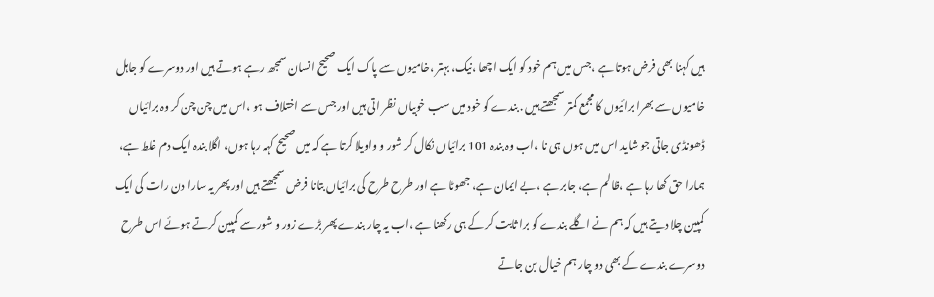ہیں کہنا بھی فرض ہوتا ہے ،جس میں ہم خود کو ایک اچھا ،نیک، بہتر ،خامیوں سے پاک ایک صحیح انسان سمجھ رہے ہوتے ہیں اور دوسرے کو جاہل خامیوں سے بھرا برائیوں کا مجمع کمتر سمجھتے ہیں . بندے کو خود میں سب خوبیاں نظر اتی ہیں اور جس سے اختلاف ہو ،اس میں چن چن کر وہ برائیاں ڈھونڈی جاتی جو شاید اس میں ہوں ہی نا ،اب وہ بندہ 101 برائیاں نکال کر شور و واویلا کرتا ہے کہ میں صحیح کہہ رہا ہوں، اگلا بندہ ایک دم غلط ہے، ہمارا حق کھا رہا ہے ،ظالم ہے، جابر ہے ،بے ایمان ہے، جھوٹا ہے اور طرح طرح کی برائیاں بتانا فرض سمجھتے ہیں اور پھر یہ سارا دن رات کی ایک کمپین چلا دیتے ہیں کہ ہم نے اگلے بندے کو برا ثابت کر کے ہی رکھنا ہے ،اب یہ چار بندے پھر بڑے زور و شور سے کمپین کرتے ہوئے اس طرح دوسرے بندے کے بھی دو چار ہم خیال بن جاتے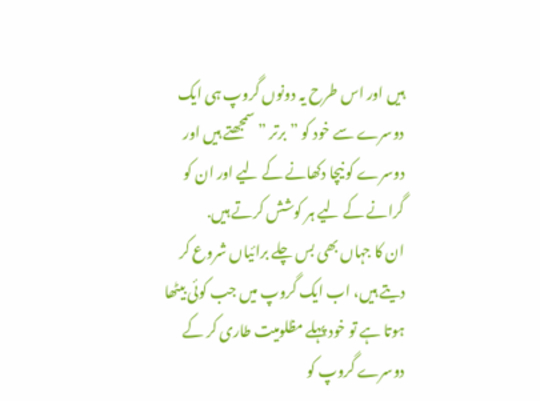ہیں اور اس طرح یہ دونوں گروپ ہی ایک دوسرے سے خود کو ” برتر ” سمجھتے ہیں اور دوسرے کو نیچا دکھانے کے لیے اور ان کو گرانے کے لیے ہر کوشش کرتے ہیں.
ان کا جہاں بھی بس چلے برائیاں شروع کر دیتے ہیں، اب ایک گروپ میں جب کوئی بیٹھا ہوتا ہے تو خود پہلے مظلومیت طاری کر کے دوسرے گروپ کو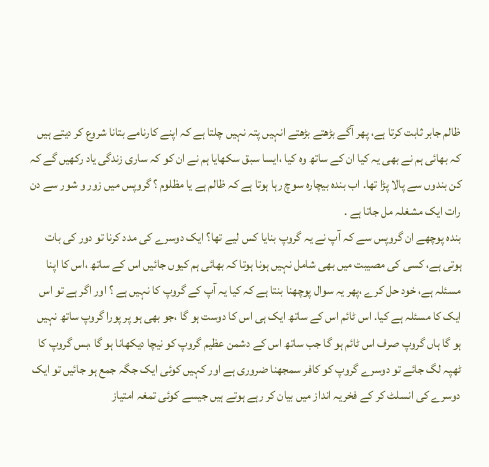ظالم جابر ثابت کرتا ہے، پھر آگے بڑھتے بڑھتے انہیں پتہ نہیں چلتا ہے کہ اپنے کارنامے بتانا شروع کر دیتے ہیں کہ بھائی ہم نے بھی یہ کیا ان کے ساتھ وہ کیا ،ایسا سبق سکھایا ہم نے ان کو کہ ساری زندگی یاد رکھیں گے کہ کن بندوں سے پالا پڑا تھا. اب بندہ بیچارہ سوچ رہا ہوتا ہے کہ ظالم ہے یا مظلوم ؟ گروپس میں زور و شور سے دن رات ایک مشغلہ مل جاتا ہے .
بندہ پوچھے ان گروپس سے کہ آپ نے یہ گروپ بنایا کس لیے تھا؟ ایک دوسرے کی مدد کرنا تو دور کی بات ہوتی ہے، کسی کی مصیبت میں بھی شامل نہیں ہونا ہوتا کہ بھائی ہم کیوں جائیں اس کے ساتھ ،اس کا اپنا مسئلہ ہے، خود حل کرے ،پھر یہ سوال پوچھنا بنتا ہے کہ کیا یہ آپ کے گروپ کا نہیں ہے ؟ اور اگر ہے تو اس ایک کا مسئلہ ہے کیا. اس ٹائم اس کے ساتھ ایک ہی اس کا دوست ہو گا ،جو بھی ہو پر پورا گروپ ساتھ نہیں ہو گا ہاں گروپ صرف اس ٹائم ہو گا جب ساتھ اس کے دشمن عظیم گروپ کو نیچا دیکھانا ہو گا ،بس گروپ کا ٹھپہ لگ جائے تو دوسرے گروپ کو کافر سمجھنا ضروری ہے اور کہیں کوئی ایک جگہ جمع ہو جائیں تو ایک دوسرے کی انسلٹ کر کے فخریہ انداز میں بیان کر رہے ہوتے ہیں جیسے کوئی تمغہ امتیاز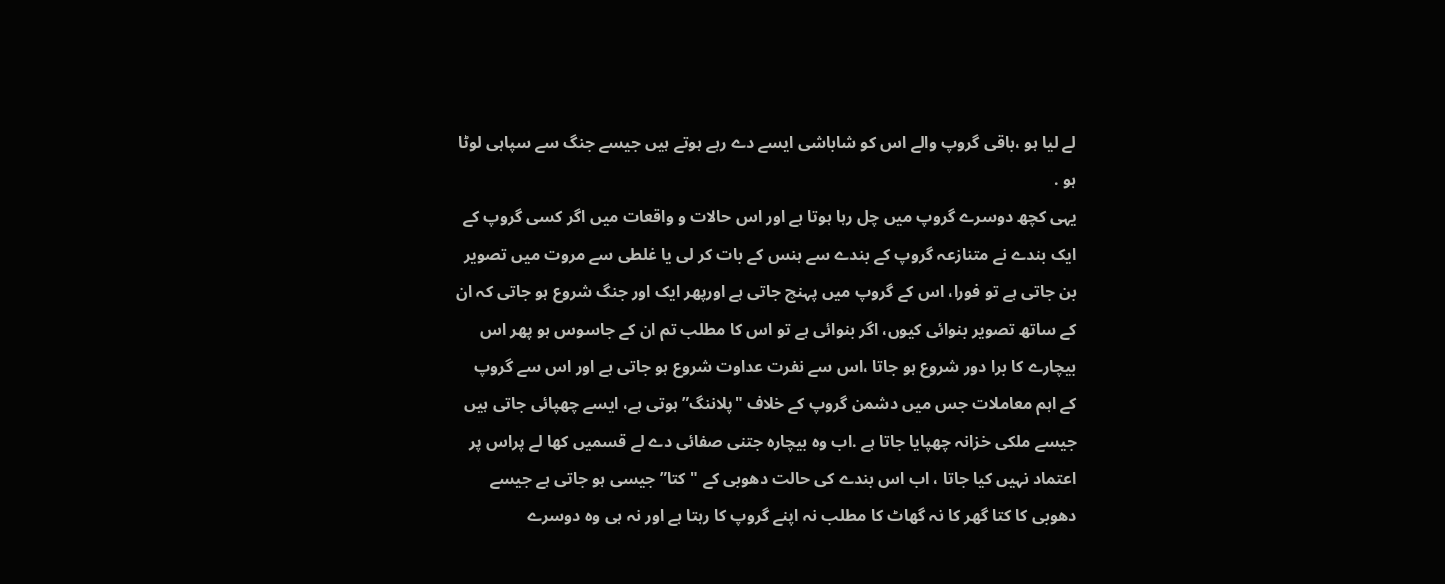لے لیا ہو ،باقی گروپ والے اس کو شاباشی ایسے دے رہے ہوتے ہیں جیسے جنگ سے سپاہی لوٹا ہو .
یہی کچھ دوسرے گروپ میں چل رہا ہوتا ہے اور اس حالات و واقعات میں اگر کسی گروپ کے ایک بندے نے متنازعہ گروپ کے بندے سے ہنس کے بات کر لی یا غلطی سے مروت میں تصویر بن جاتی ہے تو فورا، اس کے گروپ میں پہنچ جاتی ہے اورپھر ایک اور جنگ شروع ہو جاتی کہ ان کے ساتھ تصویر بنوائی کیوں، اگر بنوائی ہے تو اس کا مطلب تم ان کے جاسوس ہو پھر اس بیچارے کا برا دور شروع ہو جاتا ،اس سے نفرت عداوت شروع ہو جاتی ہے اور اس سے گروپ کے اہم معاملات جس میں دشمن گروپ کے خلاف "پلاننگ” ہوتی ہے، ایسے چھپائی جاتی ہیں جیسے ملکی خزانہ چھپایا جاتا ہے .اب وہ بیچارہ جتنی صفائی دے لے قسمیں کھا لے پراس پر اعتماد نہیں کیا جاتا ، اب اس بندے کی حالت دھوبی کے "کتا” جیسی ہو جاتی ہے جیسے دھوبی کا کتا گھر کا نہ گھاٹ کا مطلب نہ اپنے گروپ کا رہتا ہے اور نہ ہی وہ دوسرے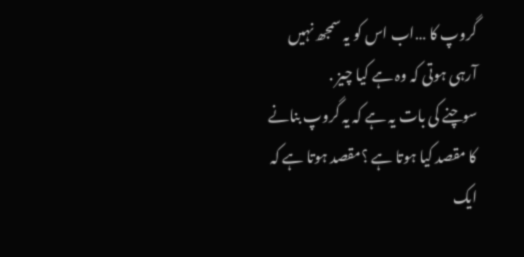گروپ کا …اب اس کو یہ سمجھ نہیں آرہی ہوتی کہ وہ ہے کیا چیز .
سوچنے کی بات یہ ہے کہ یہ گروپ بنانے کا مقصد کیا ہوتا ہے ؟مقصد ہوتا ہے کہ ایک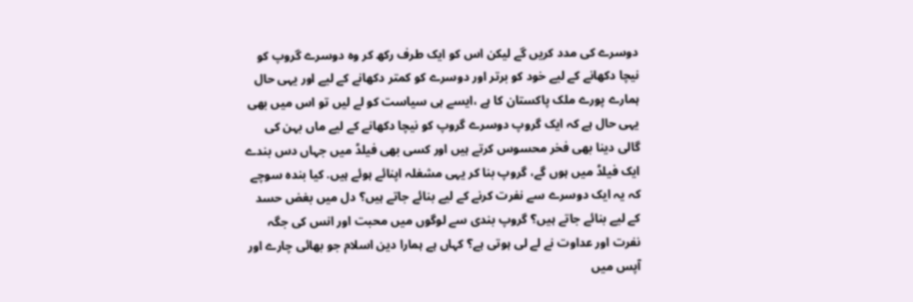دوسرے کی مدد کریں گے لیکن اس کو ایک طرف رکھ کر وہ دوسرے گروپ کو نیچا دکھانے کے لیے خود کو برتر اور دوسرے کو کمتر دکھانے کے لیے اور یہی حال ہمارے پورے ملک پاکستان کا ہے ،ایسے ہی سیاست کو لے لیں تو اس میں بھی یہی حال ہے کہ ایک گروپ دوسرے گروپ کو نیچا دکھانے کے لیے ماں بہن کی گالی دینا بھی فخر محسوس کرتے ہیں اور کسی بھی فیلڈ میں جہاں دس بندے ایک فیلڈ میں ہوں گے، گروپ بنا کر یہی مشغلہ اپنائے ہوئے ہیں. کیا بندہ سوچے کہ یہ ایک دوسرے سے نفرت کرنے کے لیے بنائے جاتے ہیں؟ دل میں بغض حسد کے لیے بنائے جاتے ہیں؟ گروپ بندی سے لوگوں میں محبت اور انس کی جگہ نفرت اور عداوت نے لے لی ہوتی ہے؟ کہاں ہے ہمارا دین اسلام جو بھائی چارے اور آپس میں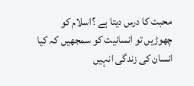محبت کا درس دیتا ہے ؟اسلام کو چھوڑیں تو انسانیت کو سمجھیں کہ کیا انسان کی زندگی انہیں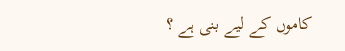کاموں کے لیے بنی ہے ؟